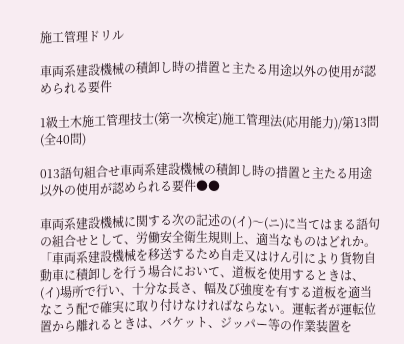施工管理ドリル

車両系建設機械の積卸し時の措置と主たる用途以外の使用が認められる要件

1級土木施工管理技士(第一次検定)施工管理法(応用能力)/第13問(全40問)

013語句組合せ車両系建設機械の積卸し時の措置と主たる用途以外の使用が認められる要件●●

車両系建設機械に関する次の記述の(イ)〜(ニ)に当てはまる語句の組合せとして、労働安全衛生規則上、適当なものはどれか。 「車両系建設機械を移送するため自走又はけん引により貨物自動車に積卸しを行う場合において、道板を使用するときは、(イ)場所で行い、十分な長さ、幅及び強度を有する道板を適当なこう配で確実に取り付けなければならない。運転者が運転位置から離れるときは、バケット、ジッパー等の作業装置を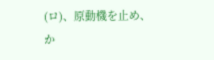(ロ)、原動機を止め、か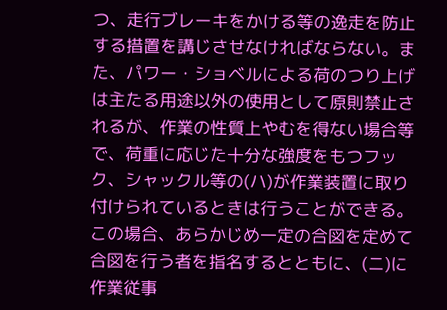つ、走行ブレーキをかける等の逸走を防止する措置を講じさせなければならない。また、パワー・ショベルによる荷のつり上げは主たる用途以外の使用として原則禁止されるが、作業の性質上やむを得ない場合等で、荷重に応じた十分な強度をもつフック、シャックル等の(ハ)が作業装置に取り付けられているときは行うことができる。この場合、あらかじめ一定の合図を定めて合図を行う者を指名するとともに、(ニ)に作業従事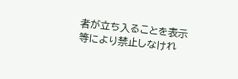者が立ち入ることを表示等により禁止しなけれ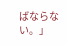ばならない。」